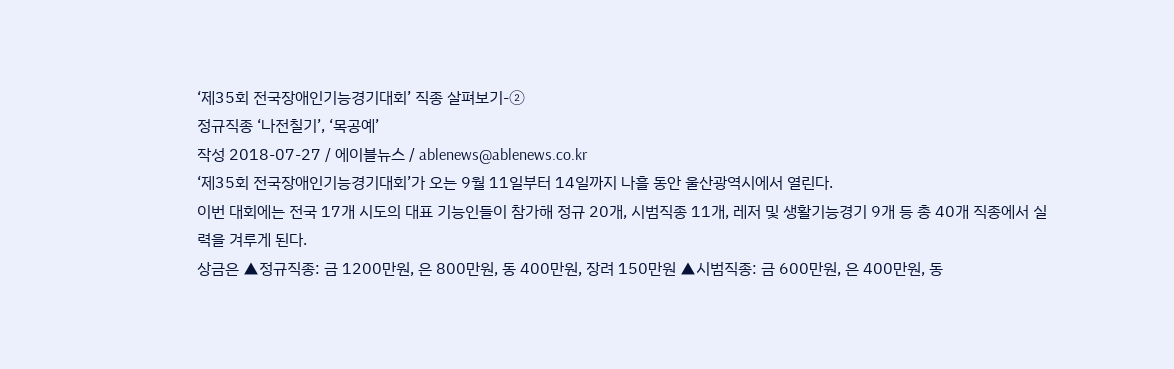‘제35회 전국장애인기능경기대회’ 직종 살펴보기-②
정규직종 ‘나전칠기’, ‘목공예’
작성 2018-07-27 / 에이블뉴스 / ablenews@ablenews.co.kr
‘제35회 전국장애인기능경기대회’가 오는 9월 11일부터 14일까지 나흘 동안 울산광역시에서 열린다.
이번 대회에는 전국 17개 시도의 대표 기능인들이 참가해 정규 20개, 시범직종 11개, 레저 및 생활기능경기 9개 등 총 40개 직종에서 실력을 겨루게 된다.
상금은 ▲정규직종: 금 1200만원, 은 800만원, 동 400만원, 장려 150만원 ▲시범직종: 금 600만원, 은 400만원, 동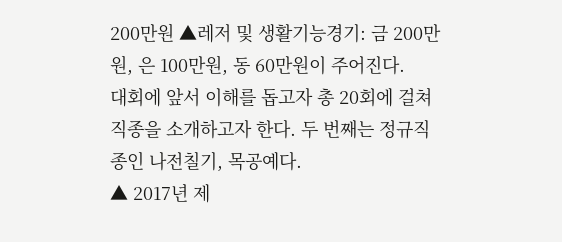200만원 ▲레저 및 생활기능경기: 금 200만원, 은 100만원, 동 60만원이 주어진다.
대회에 앞서 이해를 돕고자 총 20회에 걸쳐 직종을 소개하고자 한다. 두 번째는 정규직종인 나전칠기, 목공예다.
▲ 2017년 제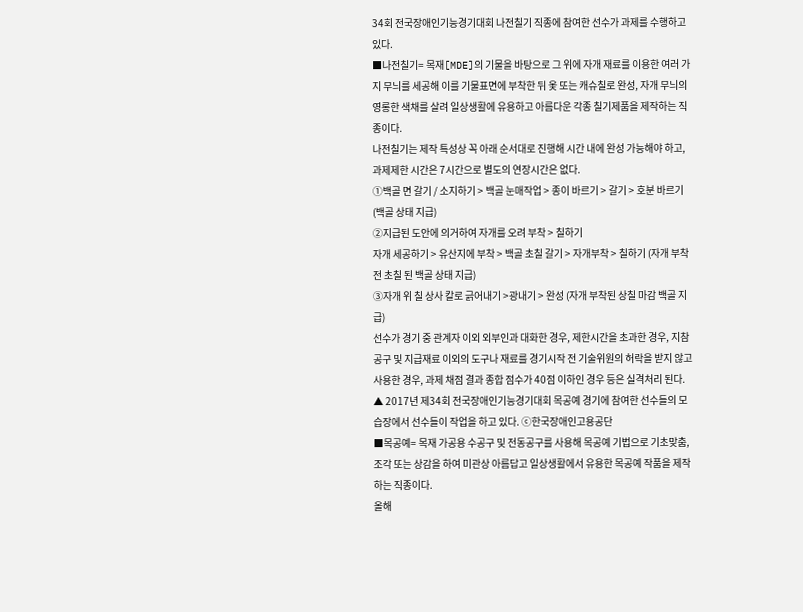34회 전국장애인기능경기대회 나전칠기 직종에 참여한 선수가 과제를 수행하고 있다.
■나전칠기= 목재[MDE]의 기물을 바탕으로 그 위에 자개 재료를 이용한 여러 가지 무늬를 세공해 이를 기물표면에 부착한 뒤 옻 또는 캐슈칠로 완성, 자개 무늬의 영롱한 색채를 살려 일상생활에 유용하고 아름다운 각종 칠기제품을 제작하는 직종이다.
나전칠기는 제작 특성상 꼭 아래 순서대로 진행해 시간 내에 완성 가능해야 하고, 과제제한 시간은 7시간으로 별도의 연장시간은 없다.
①백골 면 갈기 / 소지하기 > 백골 눈매작업 > 종이 바르기 > 갈기 > 호분 바르기 (백골 상태 지급)
②지급된 도안에 의거하여 자개를 오려 부착 > 칠하기
자개 세공하기 > 유산지에 부착 > 백골 초칠 갈기 > 자개부착 > 칠하기 (자개 부착 전 초칠 된 백골 상태 지급)
③자개 위 칠 상사 칼로 긁어내기 >광내기 > 완성 (자개 부착된 상칠 마감 백골 지급)
선수가 경기 중 관계자 이외 외부인과 대화한 경우, 제한시간을 초과한 경우, 지참공구 및 지급재료 이외의 도구나 재료를 경기시작 전 기술위원의 허락을 받지 않고 사용한 경우, 과제 채점 결과 종합 점수가 40점 이하인 경우 등은 실격처리 된다.
▲ 2017년 제34회 전국장애인기능경기대회 목공예 경기에 참여한 선수들의 모습장에서 선수들이 작업을 하고 있다. ⓒ한국장애인고용공단
■목공예= 목재 가공용 수공구 및 전동공구를 사용해 목공예 기법으로 기초맞춤, 조각 또는 상감을 하여 미관상 아름답고 일상생활에서 유용한 목공예 작품을 제작하는 직종이다.
올해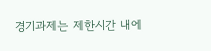경기과제는 제한시간 내에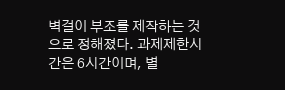벽걸이 부조를 제작하는 것으로 정해졌다. 과제제한시간은 6시간이며, 별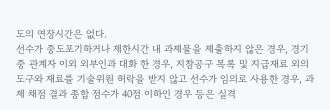도의 연장시간은 없다.
선수가 중도포기하거나 제한시간 내 과제물을 제출하지 않은 경우, 경기 중 관계자 이외 외부인과 대화 한 경우, 지참공구 목록 및 지급재료 외의 도구와 재료를 기술위원 허락을 받지 않고 선수가 임의로 사용한 경우, 과제 채점 결과 종합 점수가 40점 이하인 경우 등은 실격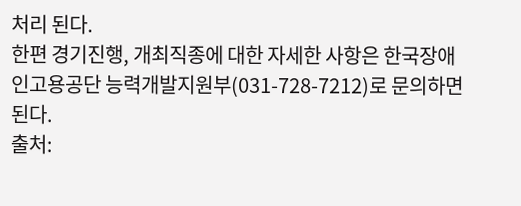처리 된다.
한편 경기진행, 개최직종에 대한 자세한 사항은 한국장애인고용공단 능력개발지원부(031-728-7212)로 문의하면 된다.
출처: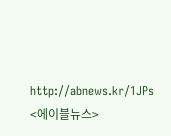http://abnews.kr/1JPs <에이블뉴스>